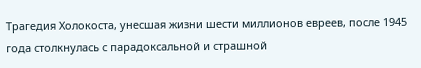Трагедия Холокоста, унесшая жизни шести миллионов евреев, после 1945 года столкнулась с парадоксальной и страшной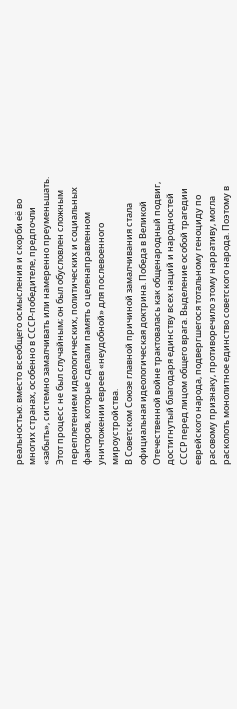реальностью: вместо всеобщего осмысления и скорби её во многих странах, особенно в СССР-победителе, предпочли «забыть», системно замалчивать или намеренно преуменьшать. Этот процесс не был случайным; он был обусловлен сложным переплетением идеологических, политических и социальных факторов, которые сделали память о целенаправленном уничтожении евреев «неудобной» для послевоенного мироустройства.
В Советском Союзе главной причиной замалчивания стала официальная идеологическая доктрина. Победа в Великой Отечественной войне трактовалась как общенародный подвиг, достигнутый благодаря единству всех наций и народностей СССР перед лицом общего врага. Выделение особой трагедии еврейского народа, подвергшегося тотальному геноциду по расовому признаку, противоречило этому нарративу, могла расколоть монолитное единство советского народа. Поэтому в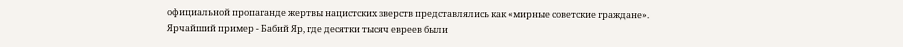официальной пропаганде жертвы нацистских зверств представлялись как «мирные советские граждане». Ярчайший пример - Бабий Яр, где десятки тысяч евреев были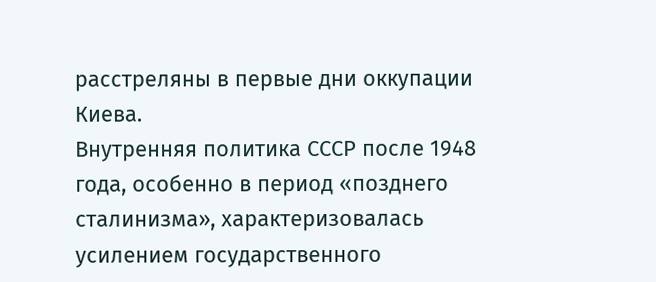расстреляны в первые дни оккупации Киева.
Внутренняя политика СССР после 1948 года, особенно в период «позднего сталинизма», характеризовалась усилением государственного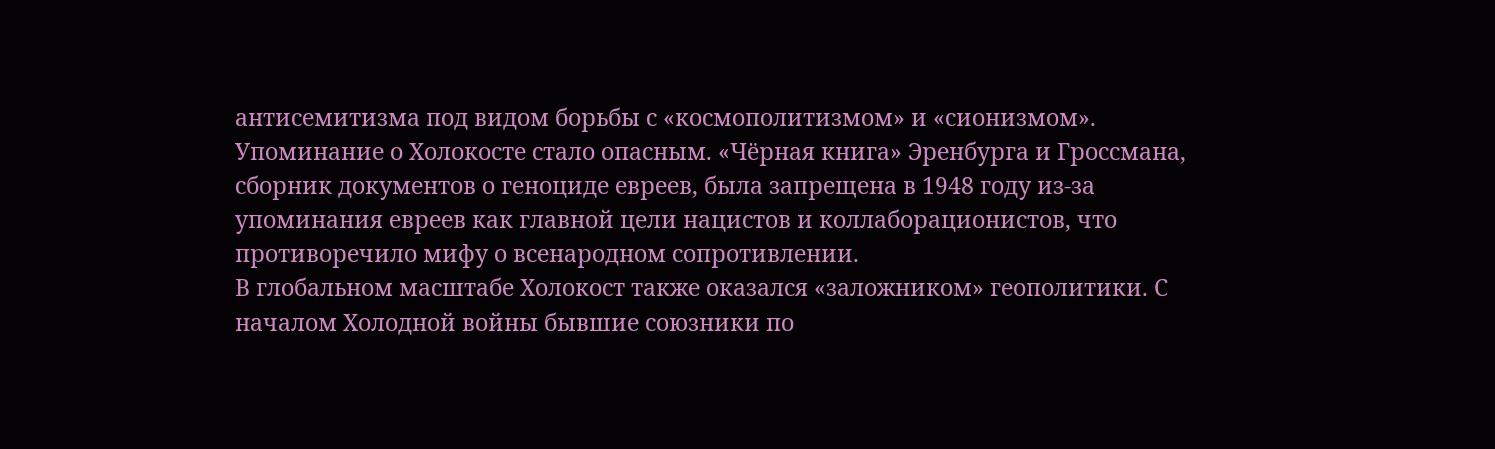антисемитизма под видом борьбы с «космополитизмом» и «сионизмом». Упоминание о Холокосте стало опасным. «Чёрная книга» Эренбурга и Гроссмана, сборник документов о геноциде евреев, была запрещена в 1948 году из-за упоминания евреев как главной цели нацистов и коллаборационистов, что противоречило мифу о всенародном сопротивлении.
В глобальном масштабе Холокост также оказался «заложником» геополитики. С началом Холодной войны бывшие союзники по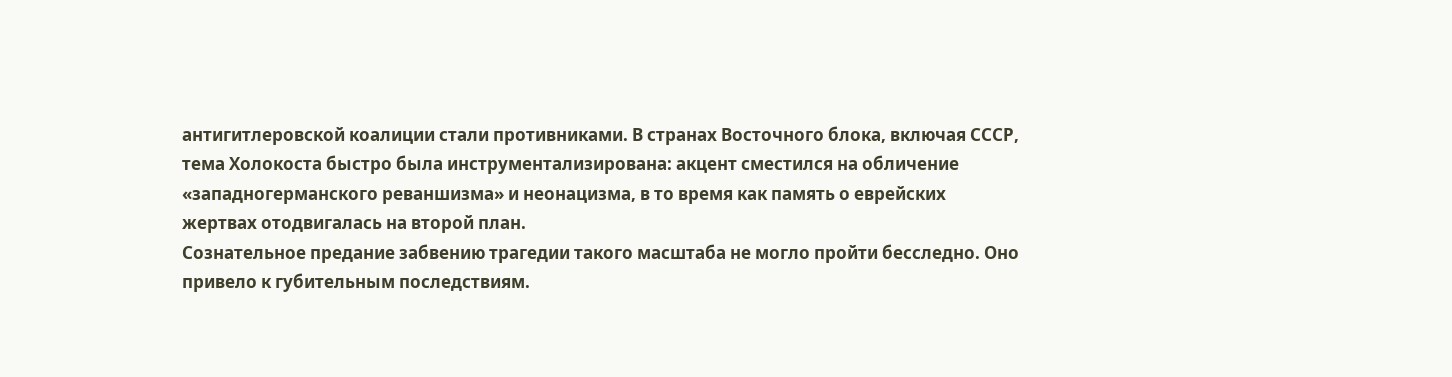антигитлеровской коалиции стали противниками. В странах Восточного блока, включая СССР, тема Холокоста быстро была инструментализирована: акцент сместился на обличение «западногерманского реваншизма» и неонацизма, в то время как память о еврейских жертвах отодвигалась на второй план.
Сознательное предание забвению трагедии такого масштаба не могло пройти бесследно. Оно привело к губительным последствиям.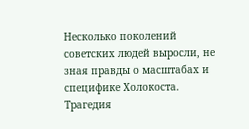Несколько поколений советских людей выросли, не зная правды о масштабах и специфике Холокоста. Трагедия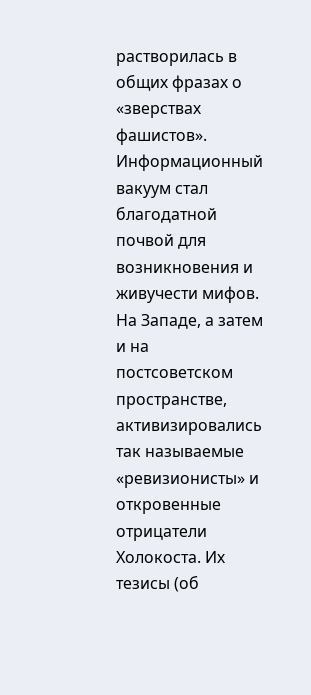растворилась в общих фразах о «зверствах фашистов». Информационный вакуум стал благодатной почвой для возникновения и живучести мифов. На Западе, а затем и на постсоветском пространстве, активизировались так называемые «ревизионисты» и откровенные отрицатели Холокоста. Их тезисы (об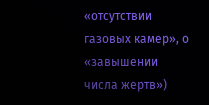«отсутствии газовых камер», о «завышении числа жертв»)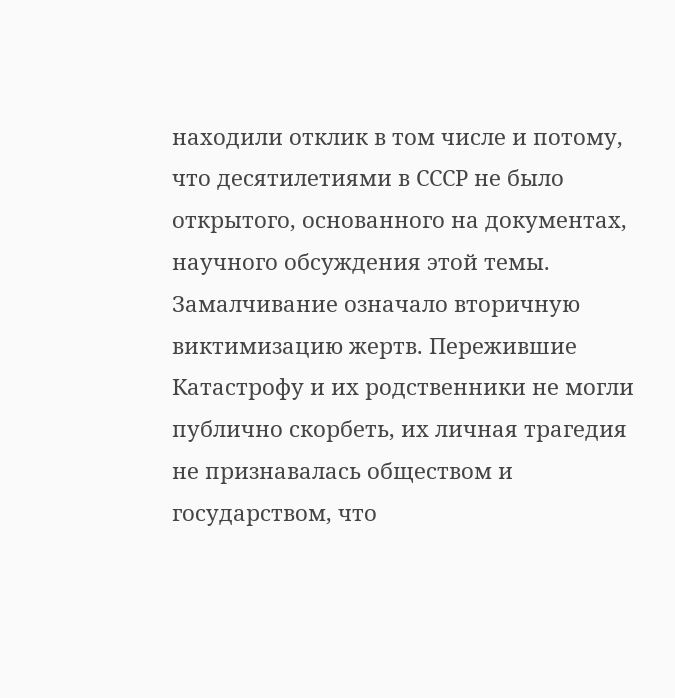находили отклик в том числе и потому, что десятилетиями в СССР не было открытого, основанного на документах, научного обсуждения этой темы. Замалчивание означало вторичную виктимизацию жертв. Пережившие Катастрофу и их родственники не могли публично скорбеть, их личная трагедия не признавалась обществом и государством, что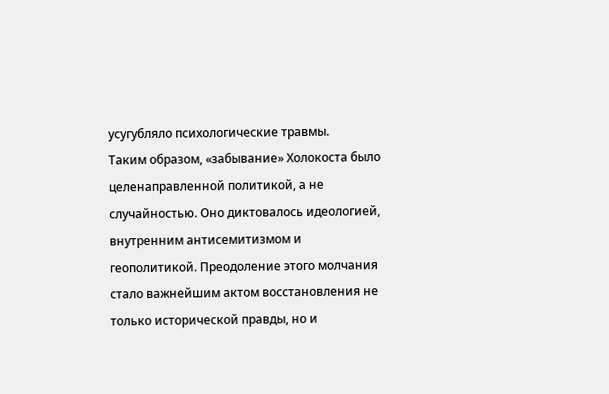усугубляло психологические травмы.
Таким образом, «забывание» Холокоста было целенаправленной политикой, а не случайностью. Оно диктовалось идеологией, внутренним антисемитизмом и геополитикой. Преодоление этого молчания стало важнейшим актом восстановления не только исторической правды, но и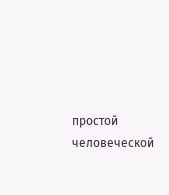простой человеческой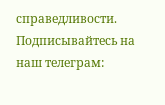справедливости.
Подписывайтесь на наш телеграм: